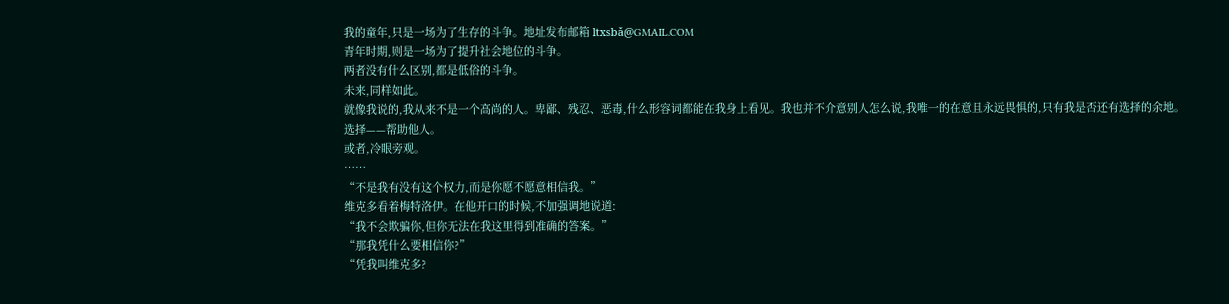我的童年,只是一场为了生存的斗争。地址发布邮箱 ltxsbǎ@GMAIL.COM
青年时期,则是一场为了提升社会地位的斗争。
两者没有什么区别,都是低俗的斗争。
未来,同样如此。
就像我说的,我从来不是一个高尚的人。卑鄙、残忍、恶毒,什么形容词都能在我身上看见。我也并不介意别人怎么说,我唯一的在意且永远畏惧的,只有我是否还有选择的余地。
选择——帮助他人。
或者,冷眼旁观。
……
“不是我有没有这个权力,而是你愿不愿意相信我。”
维克多看着梅特洛伊。在他开口的时候,不加强调地说道:
“我不会欺骗你,但你无法在我这里得到准确的答案。”
“那我凭什么要相信你?”
“凭我叫维克多?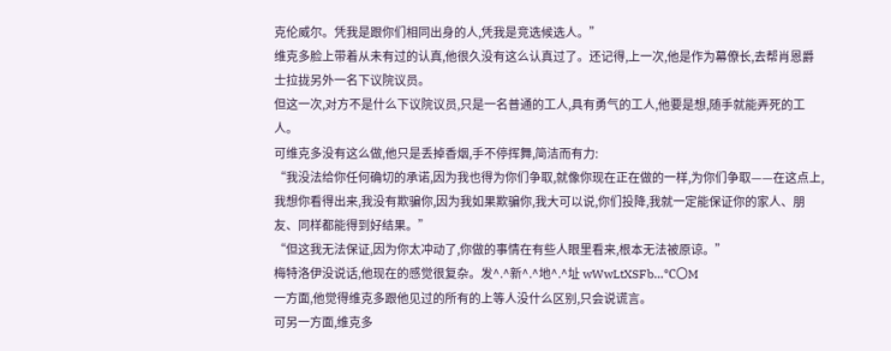克伦威尔。凭我是跟你们相同出身的人,凭我是竞选候选人。”
维克多脸上带着从未有过的认真,他很久没有这么认真过了。还记得,上一次,他是作为幕僚长,去帮肖恩爵士拉拢另外一名下议院议员。
但这一次,对方不是什么下议院议员,只是一名普通的工人,具有勇气的工人,他要是想,随手就能弄死的工人。
可维克多没有这么做,他只是丢掉香烟,手不停挥舞,简洁而有力:
“我没法给你任何确切的承诺,因为我也得为你们争取,就像你现在正在做的一样,为你们争取——在这点上,我想你看得出来,我没有欺骗你,因为我如果欺骗你,我大可以说,你们投降,我就一定能保证你的家人、朋友、同样都能得到好结果。”
“但这我无法保证,因为你太冲动了,你做的事情在有些人眼里看来,根本无法被原谅。”
梅特洛伊没说话,他现在的感觉很复杂。发^.^新^.^地^.^址 wWwLtXSFb…℃〇M
一方面,他觉得维克多跟他见过的所有的上等人没什么区别,只会说谎言。
可另一方面,维克多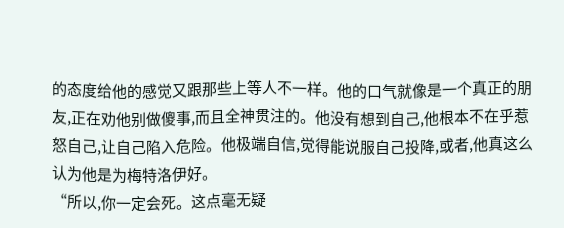的态度给他的感觉又跟那些上等人不一样。他的口气就像是一个真正的朋友,正在劝他别做傻事,而且全神贯注的。他没有想到自己,他根本不在乎惹怒自己,让自己陷入危险。他极端自信,觉得能说服自己投降,或者,他真这么认为他是为梅特洛伊好。
“所以,你一定会死。这点毫无疑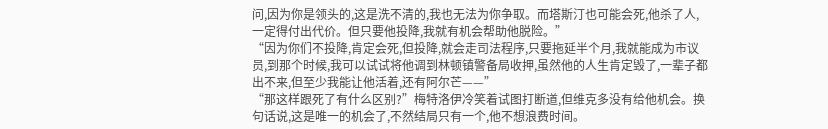问,因为你是领头的,这是洗不清的,我也无法为你争取。而塔斯汀也可能会死,他杀了人,一定得付出代价。但只要他投降,我就有机会帮助他脱险。”
“因为你们不投降,肯定会死,但投降,就会走司法程序,只要拖延半个月,我就能成为市议员,到那个时候,我可以试试将他调到林顿镇警备局收押,虽然他的人生肯定毁了,一辈子都出不来,但至少我能让他活着,还有阿尔芒——”
“那这样跟死了有什么区别?”梅特洛伊冷笑着试图打断道,但维克多没有给他机会。换句话说,这是唯一的机会了,不然结局只有一个,他不想浪费时间。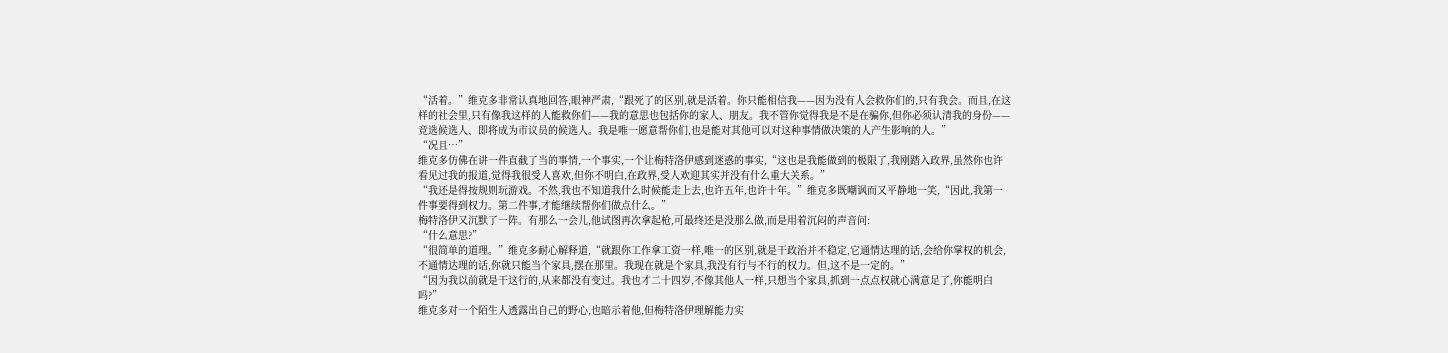“活着。”维克多非常认真地回答,眼神严肃,“跟死了的区别,就是活着。你只能相信我——因为没有人会救你们的,只有我会。而且,在这样的社会里,只有像我这样的人能救你们——我的意思也包括你的家人、朋友。我不管你觉得我是不是在骗你,但你必须认清我的身份——竞选候选人、即将成为市议员的候选人。我是唯一愿意帮你们,也是能对其他可以对这种事情做决策的人产生影响的人。”
“况且…”
维克多仿佛在讲一件直截了当的事情,一个事实,一个让梅特洛伊感到迷惑的事实,“这也是我能做到的极限了,我刚踏入政界,虽然你也许看见过我的报道,觉得我很受人喜欢,但你不明白,在政界,受人欢迎其实并没有什么重大关系。”
“我还是得按规则玩游戏。不然,我也不知道我什么时候能走上去,也许五年,也许十年。”维克多既嘲讽而又平静地一笑,“因此,我第一件事要得到权力。第二件事,才能继续帮你们做点什么。”
梅特洛伊又沉默了一阵。有那么一会儿,他试图再次拿起枪,可最终还是没那么做,而是用着沉闷的声音问:
“什么意思?”
“很简单的道理。”维克多耐心解释道,“就跟你工作拿工资一样,唯一的区别,就是干政治并不稳定,它通情达理的话,会给你掌权的机会,不通情达理的话,你就只能当个家具,摆在那里。我现在就是个家具,我没有行与不行的权力。但,这不是一定的。”
“因为我以前就是干这行的,从来都没有变过。我也才二十四岁,不像其他人一样,只想当个家具,抓到一点点权就心满意足了,你能明白吗?”
维克多对一个陌生人透露出自己的野心,也暗示着他,但梅特洛伊理解能力实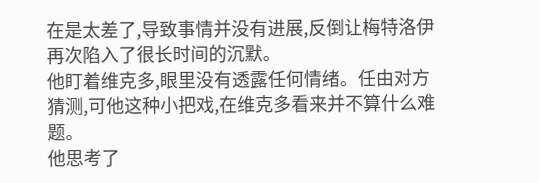在是太差了,导致事情并没有进展,反倒让梅特洛伊再次陷入了很长时间的沉默。
他盯着维克多,眼里没有透露任何情绪。任由对方猜测,可他这种小把戏,在维克多看来并不算什么难题。
他思考了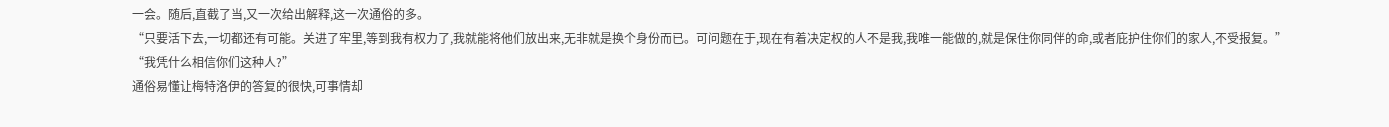一会。随后,直截了当,又一次给出解释,这一次通俗的多。
“只要活下去,一切都还有可能。关进了牢里,等到我有权力了,我就能将他们放出来,无非就是换个身份而已。可问题在于,现在有着决定权的人不是我,我唯一能做的,就是保住你同伴的命,或者庇护住你们的家人,不受报复。”
“我凭什么相信你们这种人?”
通俗易懂让梅特洛伊的答复的很快,可事情却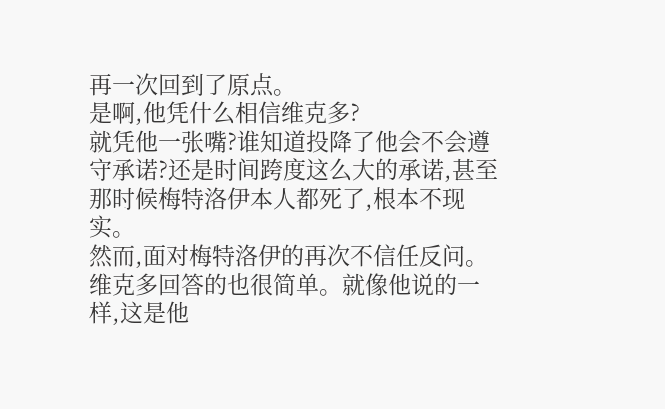再一次回到了原点。
是啊,他凭什么相信维克多?
就凭他一张嘴?谁知道投降了他会不会遵守承诺?还是时间跨度这么大的承诺,甚至那时候梅特洛伊本人都死了,根本不现实。
然而,面对梅特洛伊的再次不信任反问。维克多回答的也很简单。就像他说的一样,这是他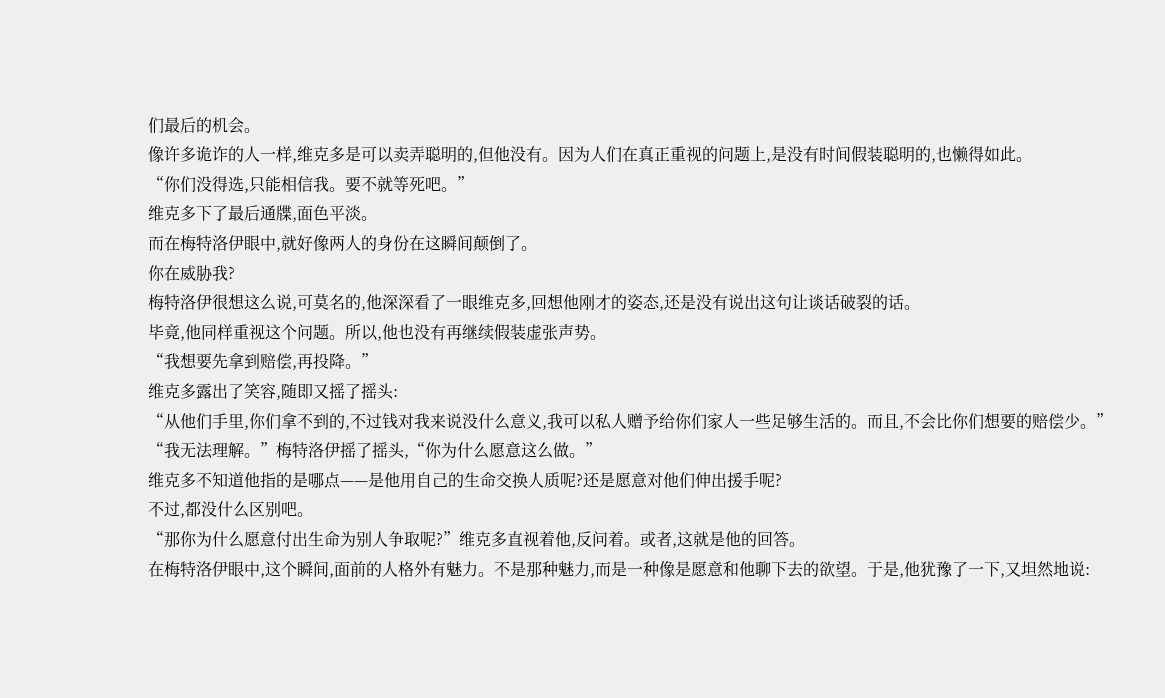们最后的机会。
像许多诡诈的人一样,维克多是可以卖弄聪明的,但他没有。因为人们在真正重视的问题上,是没有时间假装聪明的,也懒得如此。
“你们没得选,只能相信我。要不就等死吧。”
维克多下了最后通牒,面色平淡。
而在梅特洛伊眼中,就好像两人的身份在这瞬间颠倒了。
你在威胁我?
梅特洛伊很想这么说,可莫名的,他深深看了一眼维克多,回想他刚才的姿态,还是没有说出这句让谈话破裂的话。
毕竟,他同样重视这个问题。所以,他也没有再继续假装虚张声势。
“我想要先拿到赔偿,再投降。”
维克多露出了笑容,随即又摇了摇头:
“从他们手里,你们拿不到的,不过钱对我来说没什么意义,我可以私人赠予给你们家人一些足够生活的。而且,不会比你们想要的赔偿少。”
“我无法理解。”梅特洛伊摇了摇头,“你为什么愿意这么做。”
维克多不知道他指的是哪点——是他用自己的生命交换人质呢?还是愿意对他们伸出援手呢?
不过,都没什么区别吧。
“那你为什么愿意付出生命为别人争取呢?”维克多直视着他,反问着。或者,这就是他的回答。
在梅特洛伊眼中,这个瞬间,面前的人格外有魅力。不是那种魅力,而是一种像是愿意和他聊下去的欲望。于是,他犹豫了一下,又坦然地说: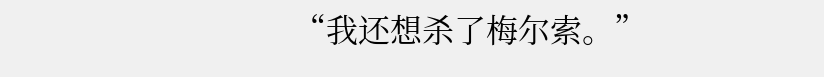“我还想杀了梅尔索。”